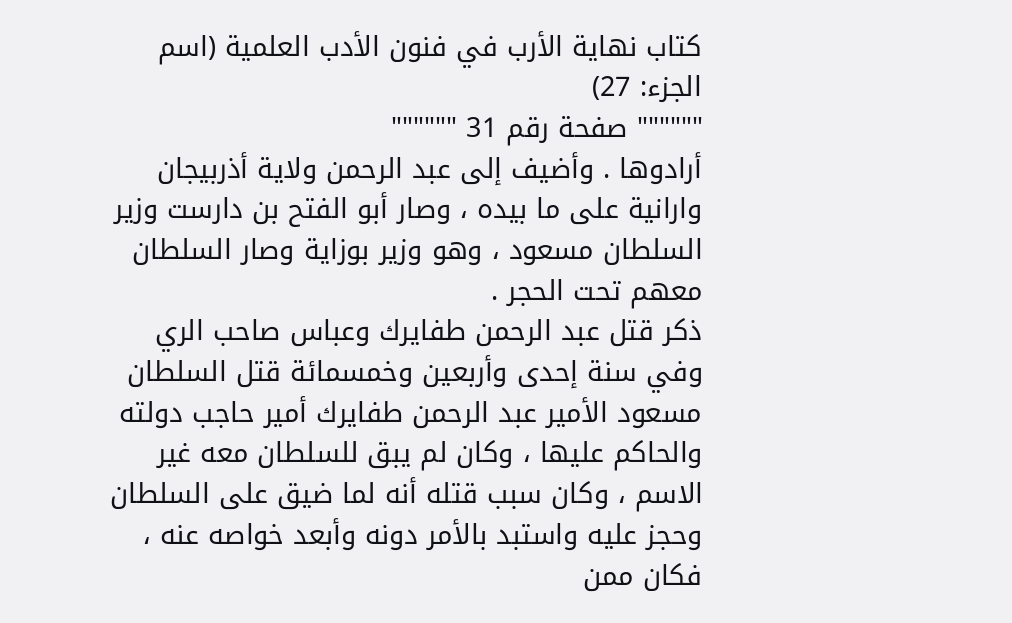كتاب نهاية الأرب في فنون الأدب العلمية (اسم الجزء: 27)
"""""" صفحة رقم 31 """"""
أرادوها . وأضيف إلى عبد الرحمن ولاية أذربيجان وارانية على ما بيده ، وصار أبو الفتح بن دارست وزير السلطان مسعود ، وهو وزير بوزاية وصار السلطان معهم تحت الحجر .
ذكر قتل عبد الرحمن طفايرك وعباس صاحب الري
وفي سنة إحدى وأربعين وخمسمائة قتل السلطان مسعود الأمير عبد الرحمن طفايرك أمير حاجب دولته والحاكم عليها ، وكان لم يبق للسلطان معه غير الاسم ، وكان سبب قتله أنه لما ضيق على السلطان وحجز عليه واستبد بالأمر دونه وأبعد خواصه عنه ، فكان ممن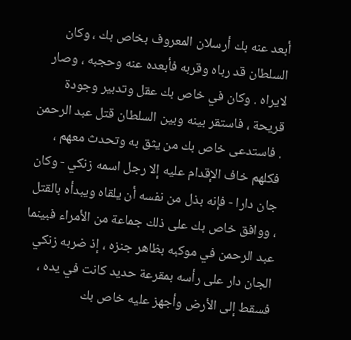أبعد عنه بك أرسلان المعروف بخاص بك ، وكان السلطان قد رباه وقربه فأبعده عنه وحجبه ، وصار لايراه . وكان في خاص بك عقل وتدبير وجودة قريحة ، فاستقر بينه وبين السلطان قتل عبد الرحمن . فاستدعى خاص بك من يثق به وتحدث معهم ، فكلهم خاف الإقدام عليه إلا رجل اسمه زنكي - وكان جان دارا - فإنه بذل من نفسه أن يلقاه ويبدأه بالقتل ، ووافق خاص بك على ذلك جماعة من الأمراء فبينما عبد الرحمن في موكبه بظاهر جنزه ، إذ ضربه زنكي الجان دار على رأسه بمقرعة حديد كانت في يده ، فسقط إلى الأرض وأجهز عليه خاص بك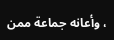، وأعانه جماعة ممن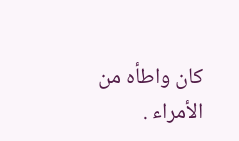كان واطأه من الأمراء .